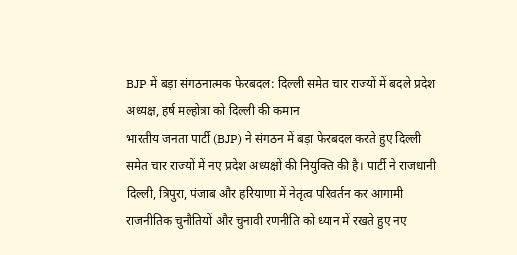BJP में बड़ा संगठनात्मक फेरबदल: दिल्ली समेत चार राज्यों में बदले प्रदेश अध्यक्ष, हर्ष मल्होत्रा को दिल्ली की कमान
भारतीय जनता पार्टी (BJP) ने संगठन में बड़ा फेरबदल करते हुए दिल्ली समेत चार राज्यों में नए प्रदेश अध्यक्षों की नियुक्ति की है। पार्टी ने राजधानी दिल्ली, त्रिपुरा, पंजाब और हरियाणा में नेतृत्व परिवर्तन कर आगामी राजनीतिक चुनौतियों और चुनावी रणनीति को ध्यान में रखते हुए नए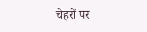चेहरों पर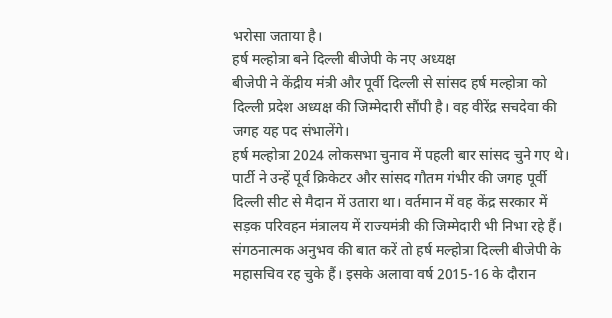भरोसा जताया है।
हर्ष मल्होत्रा बने दिल्ली बीजेपी के नए अध्यक्ष
बीजेपी ने केंद्रीय मंत्री और पूर्वी दिल्ली से सांसद हर्ष मल्होत्रा को दिल्ली प्रदेश अध्यक्ष की जिम्मेदारी सौंपी है। वह वीरेंद्र सचदेवा की जगह यह पद संभालेंगे।
हर्ष मल्होत्रा 2024 लोकसभा चुनाव में पहली बार सांसद चुने गए थे। पार्टी ने उन्हें पूर्व क्रिकेटर और सांसद गौतम गंभीर की जगह पूर्वी दिल्ली सीट से मैदान में उतारा था। वर्तमान में वह केंद्र सरकार में सड़क परिवहन मंत्रालय में राज्यमंत्री की जिम्मेदारी भी निभा रहे हैं।
संगठनात्मक अनुभव की बात करें तो हर्ष मल्होत्रा दिल्ली बीजेपी के महासचिव रह चुके हैं। इसके अलावा वर्ष 2015-16 के दौरान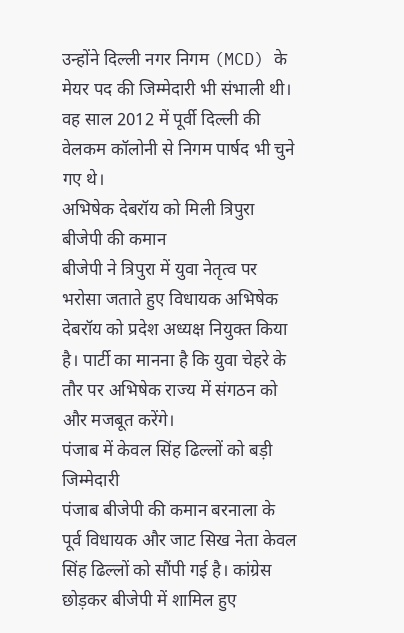उन्होंने दिल्ली नगर निगम (MCD) के मेयर पद की जिम्मेदारी भी संभाली थी। वह साल 2012 में पूर्वी दिल्ली की वेलकम कॉलोनी से निगम पार्षद भी चुने गए थे।
अभिषेक देबरॉय को मिली त्रिपुरा बीजेपी की कमान
बीजेपी ने त्रिपुरा में युवा नेतृत्व पर भरोसा जताते हुए विधायक अभिषेक देबरॉय को प्रदेश अध्यक्ष नियुक्त किया है। पार्टी का मानना है कि युवा चेहरे के तौर पर अभिषेक राज्य में संगठन को और मजबूत करेंगे।
पंजाब में केवल सिंह ढिल्लों को बड़ी जिम्मेदारी
पंजाब बीजेपी की कमान बरनाला के पूर्व विधायक और जाट सिख नेता केवल सिंह ढिल्लों को सौंपी गई है। कांग्रेस छोड़कर बीजेपी में शामिल हुए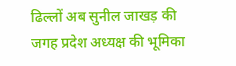ढिल्लों अब सुनील जाखड़ की जगह प्रदेश अध्यक्ष की भूमिका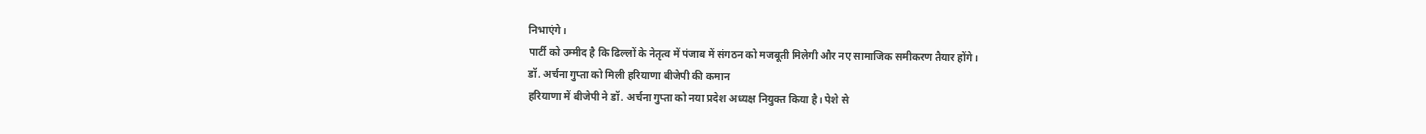निभाएंगे।
पार्टी को उम्मीद है कि ढिल्लों के नेतृत्व में पंजाब में संगठन को मजबूती मिलेगी और नए सामाजिक समीकरण तैयार होंगे।
डॉ. अर्चना गुप्ता को मिली हरियाणा बीजेपी की कमान
हरियाणा में बीजेपी ने डॉ. अर्चना गुप्ता को नया प्रदेश अध्यक्ष नियुक्त किया है। पेशे से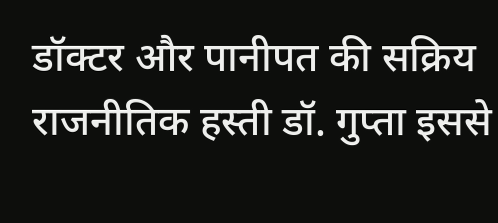डॉक्टर और पानीपत की सक्रिय राजनीतिक हस्ती डॉ. गुप्ता इससे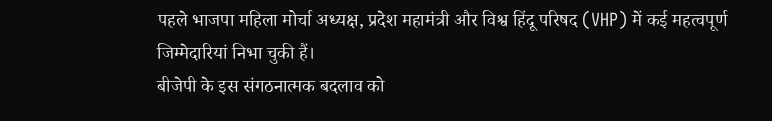पहले भाजपा महिला मोर्चा अध्यक्ष, प्रदेश महामंत्री और विश्व हिंदू परिषद (VHP) में कई महत्वपूर्ण जिम्मेदारियां निभा चुकी हैं।
बीजेपी के इस संगठनात्मक बदलाव को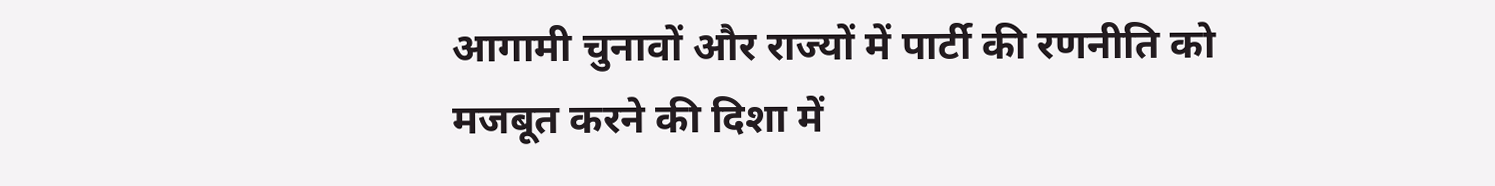आगामी चुनावों और राज्यों में पार्टी की रणनीति को मजबूत करने की दिशा में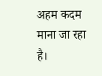अहम कदम माना जा रहा है।